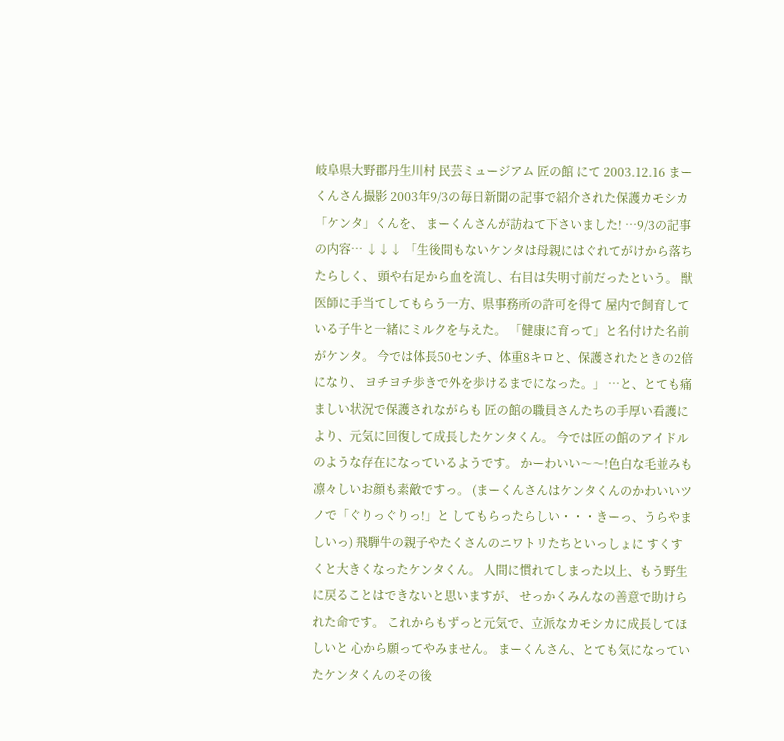岐阜県大野郡丹生川村 民芸ミュージアム 匠の館 にて 2003.12.16 まーくんさん撮影 2003年9/3の毎日新聞の記事で紹介された保護カモシカ「ケンタ」くんを、 まーくんさんが訪ねて下さいました! …9/3の記事の内容… ↓↓↓ 「生後間もないケンタは母親にはぐれてがけから落ちたらしく、 頭や右足から血を流し、右目は失明寸前だったという。 獣医師に手当てしてもらう一方、県事務所の許可を得て 屋内で飼育している子牛と一緒にミルクを与えた。 「健康に育って」と名付けた名前がケンタ。 今では体長50センチ、体重8キロと、保護されたときの2倍になり、 ヨチヨチ歩きで外を歩けるまでになった。」 …と、とても痛ましい状況で保護されながらも 匠の館の職員さんたちの手厚い看護により、元気に回復して成長したケンタくん。 今では匠の館のアイドルのような存在になっているようです。 かーわいい〜〜!色白な毛並みも凛々しいお顔も素敵ですっ。 (まーくんさんはケンタくんのかわいいツノで「ぐりっぐりっ!」と してもらったらしい・・・きーっ、うらやましいっ) 飛騨牛の親子やたくさんのニワトリたちといっしょに すくすくと大きくなったケンタくん。 人間に慣れてしまった以上、もう野生に戻ることはできないと思いますが、 せっかくみんなの善意で助けられた命です。 これからもずっと元気で、立派なカモシカに成長してほしいと 心から願ってやみません。 まーくんさん、とても気になっていたケンタくんのその後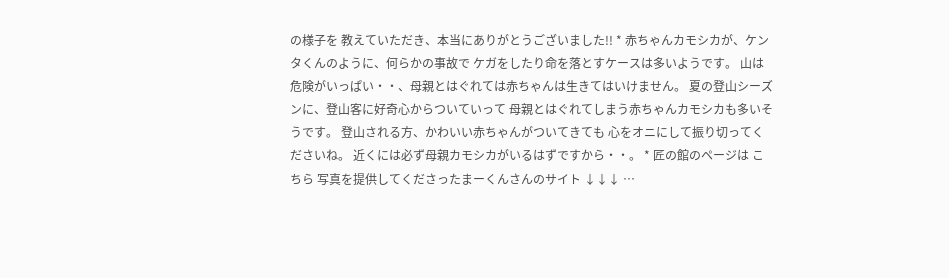の様子を 教えていただき、本当にありがとうございました!! * 赤ちゃんカモシカが、ケンタくんのように、何らかの事故で ケガをしたり命を落とすケースは多いようです。 山は危険がいっぱい・・、母親とはぐれては赤ちゃんは生きてはいけません。 夏の登山シーズンに、登山客に好奇心からついていって 母親とはぐれてしまう赤ちゃんカモシカも多いそうです。 登山される方、かわいい赤ちゃんがついてきても 心をオニにして振り切ってくださいね。 近くには必ず母親カモシカがいるはずですから・・。 * 匠の館のページは こちら 写真を提供してくださったまーくんさんのサイト ↓↓↓ …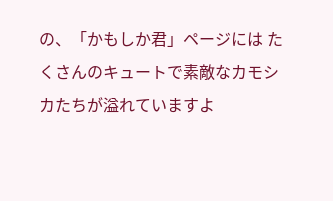の、「かもしか君」ページには たくさんのキュートで素敵なカモシカたちが溢れていますよ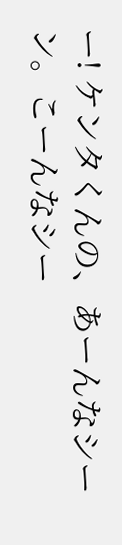ー! ケンタくんの、あーんなシーン。こーんなシー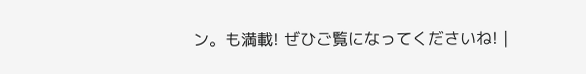ン。も満載! ぜひご覧になってくださいね! |